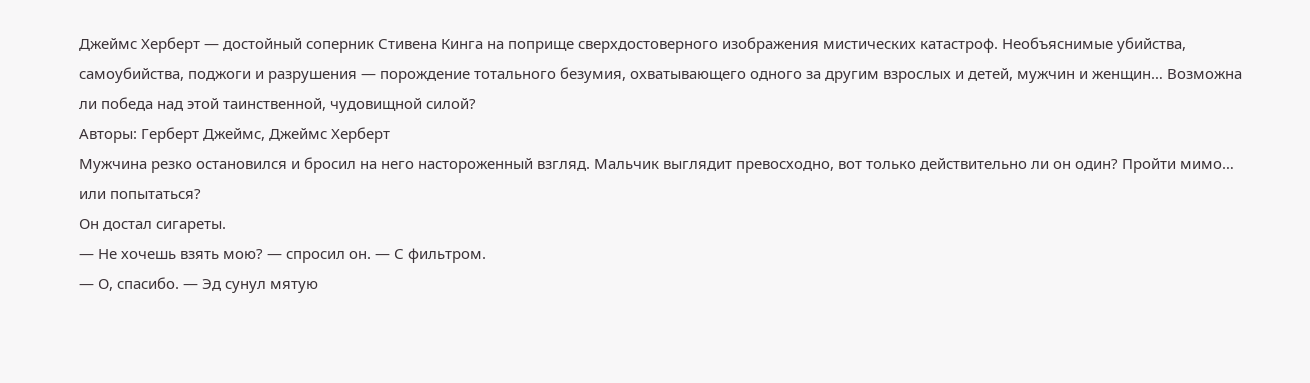Джеймс Херберт — достойный соперник Стивена Кинга на поприще сверхдостоверного изображения мистических катастроф. Необъяснимые убийства, самоубийства, поджоги и разрушения — порождение тотального безумия, охватывающего одного за другим взрослых и детей, мужчин и женщин… Возможна ли победа над этой таинственной, чудовищной силой?
Авторы: Герберт Джеймс, Джеймс Херберт
Мужчина резко остановился и бросил на него настороженный взгляд. Мальчик выглядит превосходно, вот только действительно ли он один? Пройти мимо… или попытаться?
Он достал сигареты.
— Не хочешь взять мою? — спросил он. — С фильтром.
— О, спасибо. — Эд сунул мятую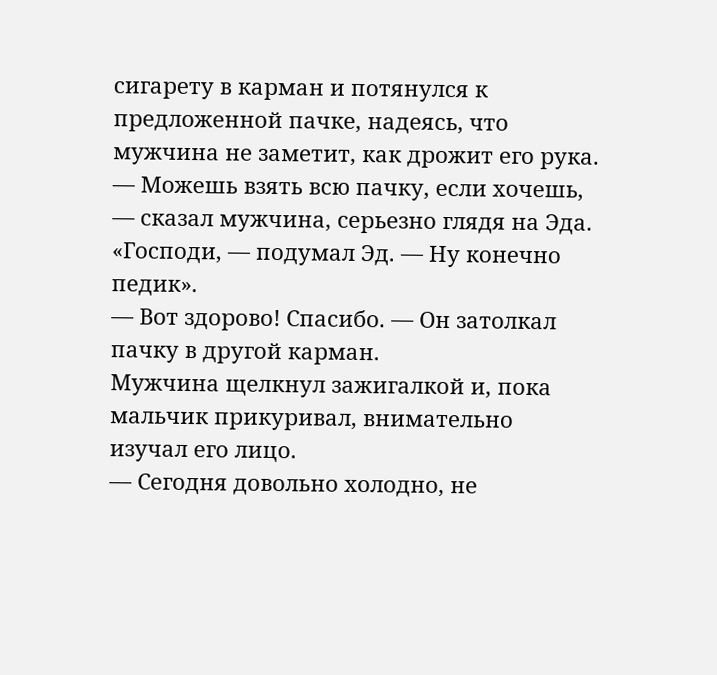сигарету в карман и потянулся к предложенной пачке, надеясь, что мужчина не заметит, как дрожит его рука.
— Можешь взять всю пачку, если хочешь, — сказал мужчина, серьезно глядя на Эда.
«Господи, — подумал Эд. — Ну конечно педик».
— Вот здорово! Спасибо. — Он затолкал пачку в другой карман.
Мужчина щелкнул зажигалкой и, пока мальчик прикуривал, внимательно изучал его лицо.
— Сегодня довольно холодно, не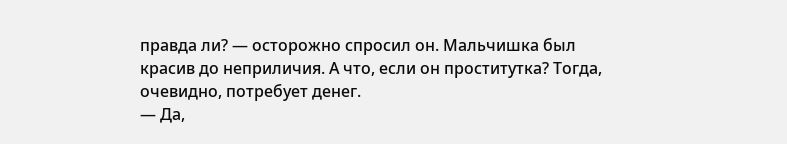правда ли? — осторожно спросил он. Мальчишка был красив до неприличия. А что, если он проститутка? Тогда, очевидно, потребует денег.
— Да,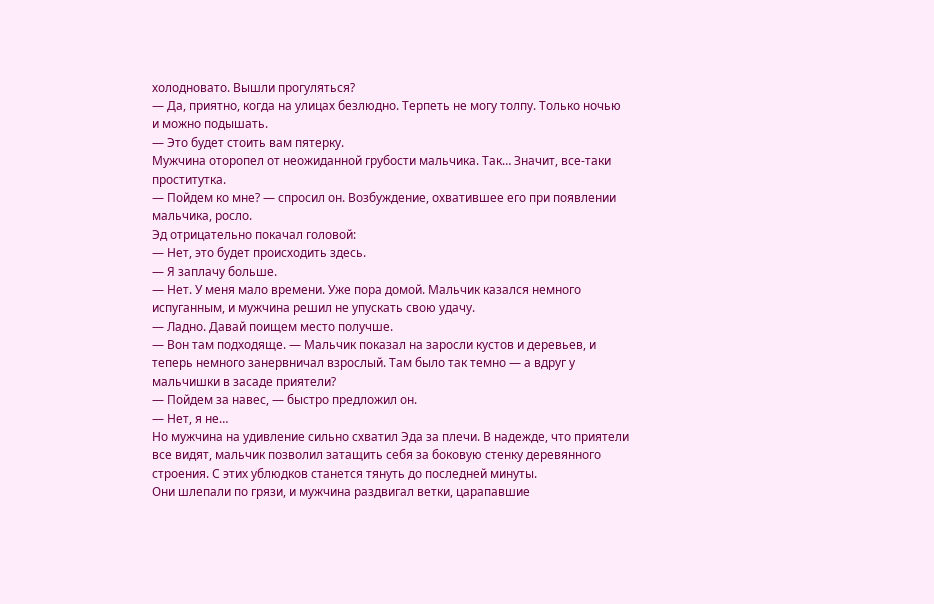холодновато. Вышли прогуляться?
— Да, приятно, когда на улицах безлюдно. Терпеть не могу толпу. Только ночью и можно подышать.
— Это будет стоить вам пятерку.
Мужчина оторопел от неожиданной грубости мальчика. Так… Значит, все-таки проститутка.
— Пойдем ко мне? — спросил он. Возбуждение, охватившее его при появлении мальчика, росло.
Эд отрицательно покачал головой:
— Нет, это будет происходить здесь.
— Я заплачу больше.
— Нет. У меня мало времени. Уже пора домой. Мальчик казался немного испуганным, и мужчина решил не упускать свою удачу.
— Ладно. Давай поищем место получше.
— Вон там подходяще. — Мальчик показал на заросли кустов и деревьев, и теперь немного занервничал взрослый. Там было так темно — а вдруг у мальчишки в засаде приятели?
— Пойдем за навес, — быстро предложил он.
— Нет, я не…
Но мужчина на удивление сильно схватил Эда за плечи. В надежде, что приятели все видят, мальчик позволил затащить себя за боковую стенку деревянного строения. С этих ублюдков станется тянуть до последней минуты.
Они шлепали по грязи, и мужчина раздвигал ветки, царапавшие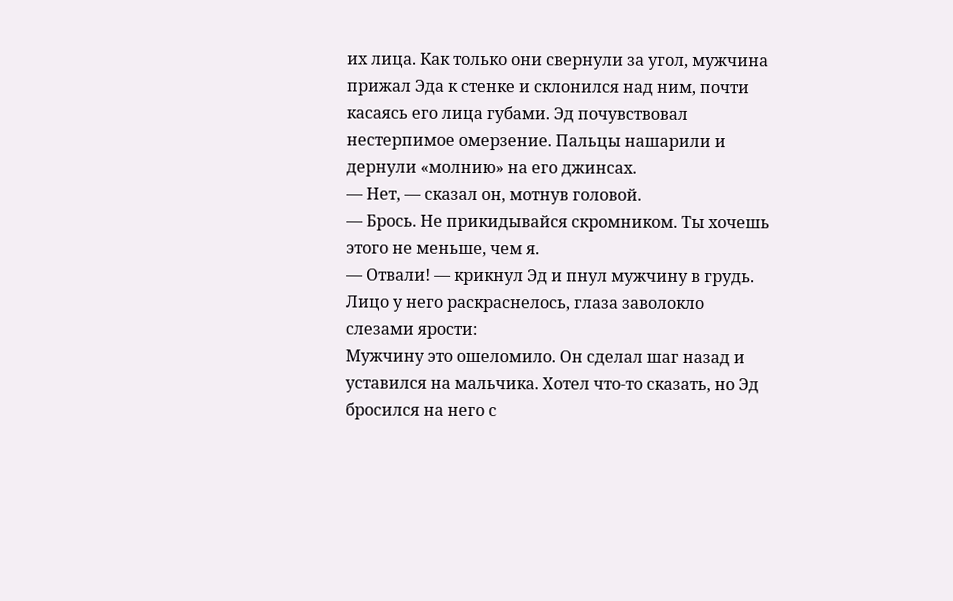их лица. Как только они свернули за угол, мужчина прижал Эда к стенке и склонился над ним, почти касаясь его лица губами. Эд почувствовал нестерпимое омерзение. Пальцы нашарили и дернули «молнию» на его джинсах.
— Нет, — сказал он, мотнув головой.
— Брось. Не прикидывайся скромником. Ты хочешь этого не меньше, чем я.
— Отвали! — крикнул Эд и пнул мужчину в грудь. Лицо у него раскраснелось, глаза заволокло слезами ярости:
Мужчину это ошеломило. Он сделал шаг назад и уставился на мальчика. Хотел что-то сказать, но Эд бросился на него с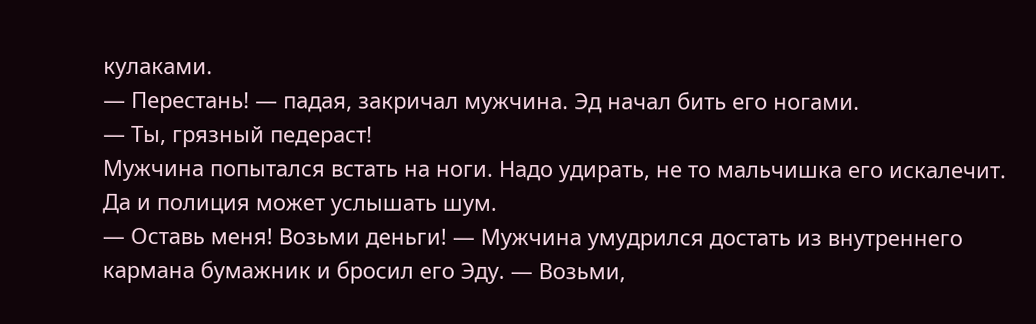кулаками.
— Перестань! — падая, закричал мужчина. Эд начал бить его ногами.
— Ты, грязный педераст!
Мужчина попытался встать на ноги. Надо удирать, не то мальчишка его искалечит. Да и полиция может услышать шум.
— Оставь меня! Возьми деньги! — Мужчина умудрился достать из внутреннего кармана бумажник и бросил его Эду. — Возьми,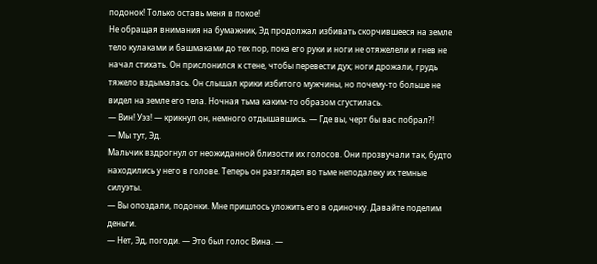подонок! Только оставь меня в покое!
Не обращая внимания на бумажник, Эд продолжал избивать скорчившееся на земле тело кулаками и башмаками до тех пор, пока его руки и ноги не отяжелели и гнев не начал стихать. Он прислонился к стене, чтобы перевести дух; ноги дрожали, грудь тяжело вздымалась. Он слышал крики избитого мужчины, но почему-то больше не видел на земле его тела. Ночная тьма каким-то образом сгустилась.
— Вин! Уэз! — крикнул он, немного отдышавшись. — Где вы, черт бы вас побрал?!
— Мы тут, Эд.
Мальчик вздрогнул от неожиданной близости их голосов. Они прозвучали так, будто находились у него в голове. Теперь он разглядел во тьме неподалеку их темные силуэты.
— Вы опоздали, подонки. Мне пришлось уложить его в одиночку. Давайте поделим деньги.
— Нет, Эд, погоди. — Это был голос Вина. —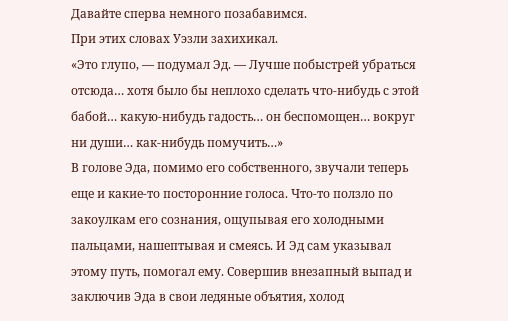Давайте сперва немного позабавимся.
При этих словах Уэзли захихикал.
«Это глупо, — подумал Эд. — Лучше побыстрей убраться отсюда… хотя было бы неплохо сделать что-нибудь с этой бабой… какую-нибудь гадость… он беспомощен… вокруг ни души… как-нибудь помучить…»
В голове Эда, помимо его собственного, звучали теперь еще и какие-то посторонние голоса. Что-то ползло по закоулкам его сознания, ощупывая его холодными пальцами, нашептывая и смеясь. И Эд сам указывал этому путь, помогал ему. Совершив внезапный выпад и заключив Эда в свои ледяные объятия, холод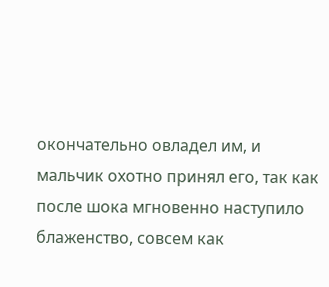окончательно овладел им, и мальчик охотно принял его, так как после шока мгновенно наступило блаженство, совсем как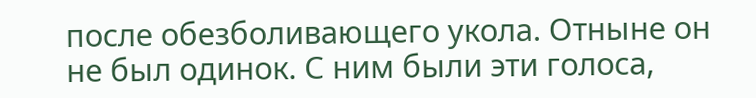после обезболивающего укола. Отныне он не был одинок. С ним были эти голоса,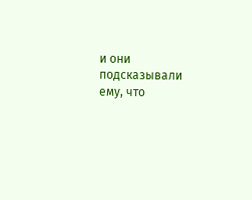и они подсказывали ему, что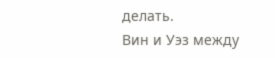делать.
Вин и Уэз между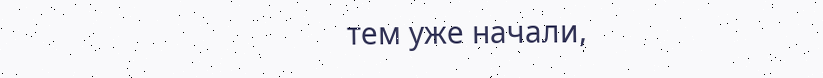тем уже начали,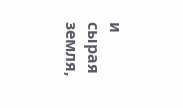и сырая земля,